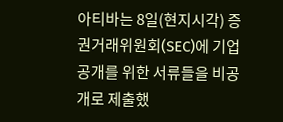아티바는 8일(현지시각) 증권거래위원회(SEC)에 기업공개를 위한 서류들을 비공개로 제출했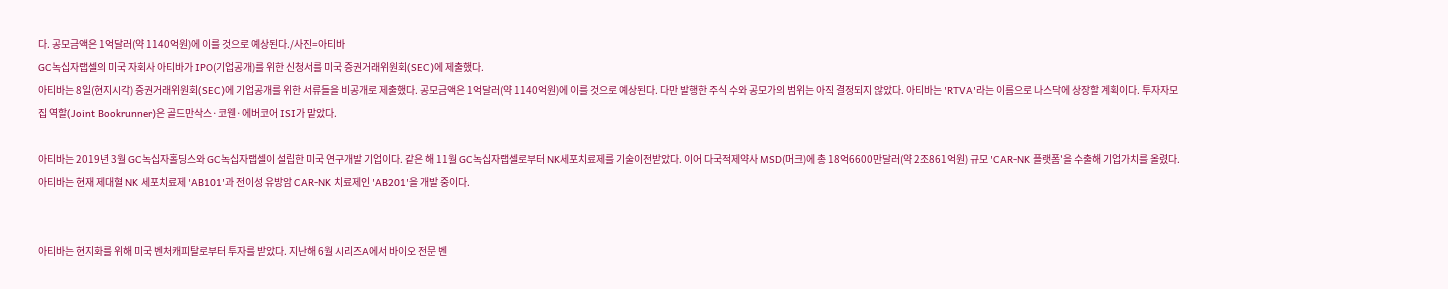다. 공모금액은 1억달러(약 1140억원)에 이를 것으로 예상된다./사진=아티바
GC녹십자랩셀의 미국 자회사 아티바가 IPO(기업공개)를 위한 신청서를 미국 증권거래위원회(SEC)에 제출했다.
아티바는 8일(현지시각) 증권거래위원회(SEC)에 기업공개를 위한 서류들을 비공개로 제출했다. 공모금액은 1억달러(약 1140억원)에 이를 것으로 예상된다. 다만 발행한 주식 수와 공모가의 범위는 아직 결정되지 않았다. 아티바는 'RTVA'라는 이름으로 나스닥에 상장할 계획이다. 투자자모집 역할(Joint Bookrunner)은 골드만삭스·코웬·에버코어 ISI가 맡았다.

아티바는 2019년 3월 GC녹십자홀딩스와 GC녹십자랩셀이 설립한 미국 연구개발 기업이다. 같은 해 11월 GC녹십자랩셀로부터 NK세포치료제를 기술이전받았다. 이어 다국적제약사 MSD(머크)에 총 18억6600만달러(약 2조861억원) 규모 'CAR-NK 플랫폼'을 수출해 기업가치를 올렸다. 아티바는 현재 제대혈 NK 세포치료제 'AB101'과 전이성 유방암 CAR-NK 치료제인 'AB201'을 개발 중이다.


아티바는 현지화를 위해 미국 벤처캐피탈로부터 투자를 받았다. 지난해 6월 시리즈A에서 바이오 전문 벤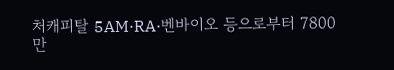처캐피탈 5AM·RA·벤바이오 등으로부터 7800만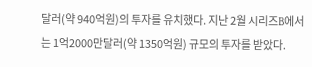달러(약 940억원)의 투자를 유치했다. 지난 2월 시리즈B에서는 1억2000만달러(약 1350억원) 규모의 투자를 받았다.